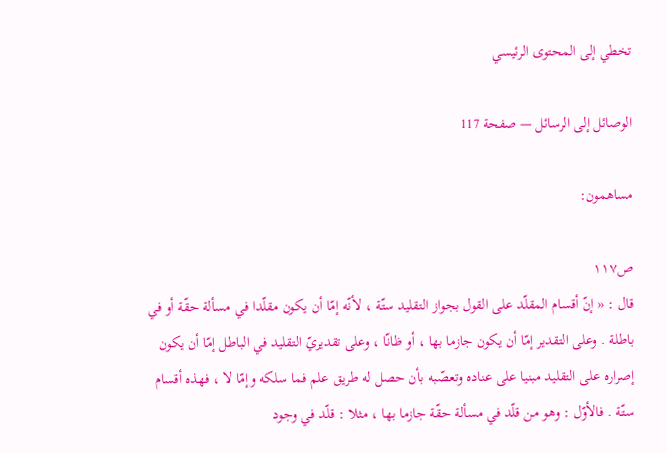تخطي إلى المحتوى الرئيسي

الوصائل إلى الرسائل — صفحة 117

مساهمون:

ص١١٧
قال : « إنّ أقسام المقلّد على القول بجواز التقليد ستّة ، لأنّه إمّا أن يكون مقلّدا في مسألة حقّة أو في باطلة . وعلى التقدير إمّا أن يكون جازما بها ، أو ظانّا ، وعلى تقديريّ التقليد في الباطل إمّا أن يكون إصراره على التقليد مبنيا على عناده وتعصّبه بأن حصل له طريق علم فما سلكه وإمّا لا ، فهذه أقسام ستّة . فالأوّل : وهو من قلّد في مسألة حقّة جازما بها ، مثلا : قلّد في وجود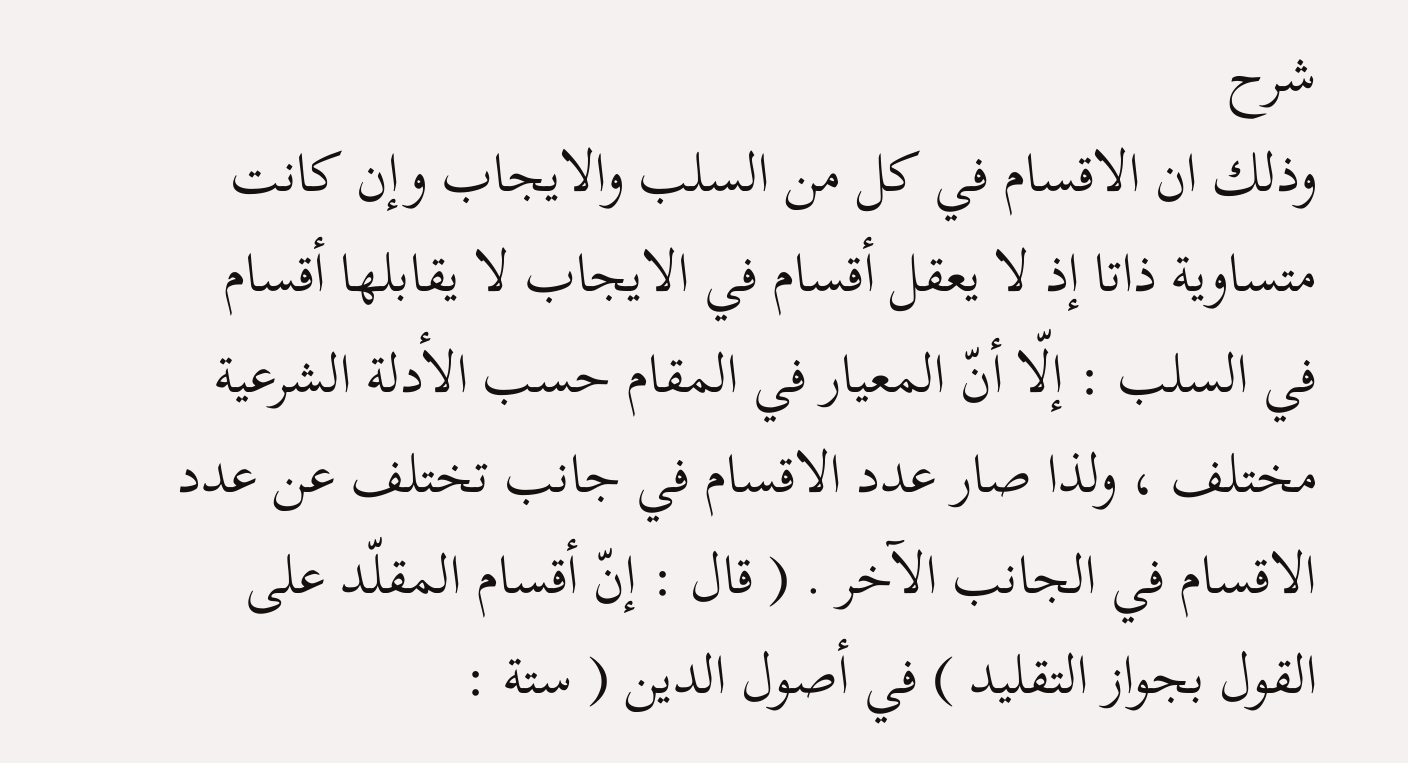شرح
وذلك ان الاقسام في كل من السلب والايجاب وإن كانت متساوية ذاتا إذ لا يعقل أقسام في الايجاب لا يقابلها أقسام في السلب : إلّا أنّ المعيار في المقام حسب الأدلة الشرعية مختلف ، ولذا صار عدد الاقسام في جانب تختلف عن عدد الاقسام في الجانب الآخر . ( قال : إنّ أقسام المقلّد على القول بجواز التقليد ) في أصول الدين ( ستة :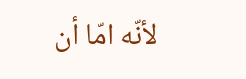لأنّه امّا أن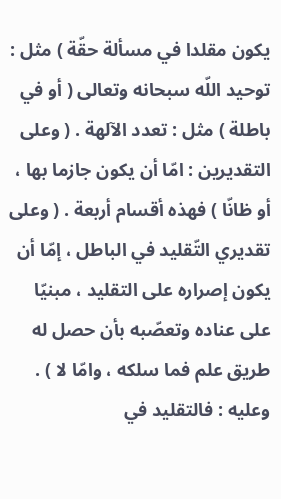يكون مقلدا في مسألة حقّة ) مثل : توحيد اللّه سبحانه وتعالى ( أو في باطلة ) مثل : تعدد الآلهة . ( وعلى التقديرين : امّا أن يكون جازما بها ، أو ظانّا ) فهذه أقسام أربعة . ( وعلى تقديري التّقليد في الباطل ، إمّا أن يكون إصراره على التقليد ، مبنيّا على عناده وتعصّبه بأن حصل له طريق علم فما سلكه ، وامّا لا ) . وعليه : فالتقليد في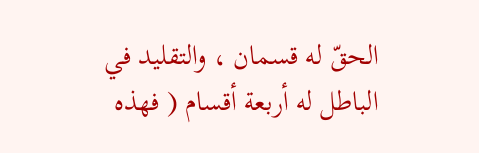الحقّ له قسمان ، والتقليد في الباطل له أربعة أقسام ( فهذه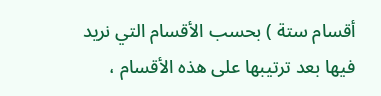أقسام ستة ) بحسب الأقسام التي نريد فيها بعد ترتيبها على هذه الأقسام ،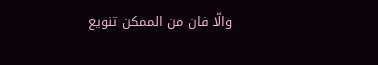والّا فان من الممكن تنويع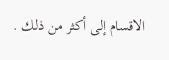الاقسام إلى أكثر من ذلك .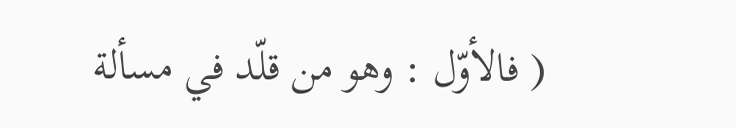( فالأوّل : وهو من قلّد في مسألة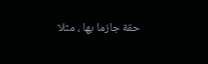حقة جازما بها ، مثلا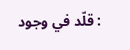: قلّد في وجود